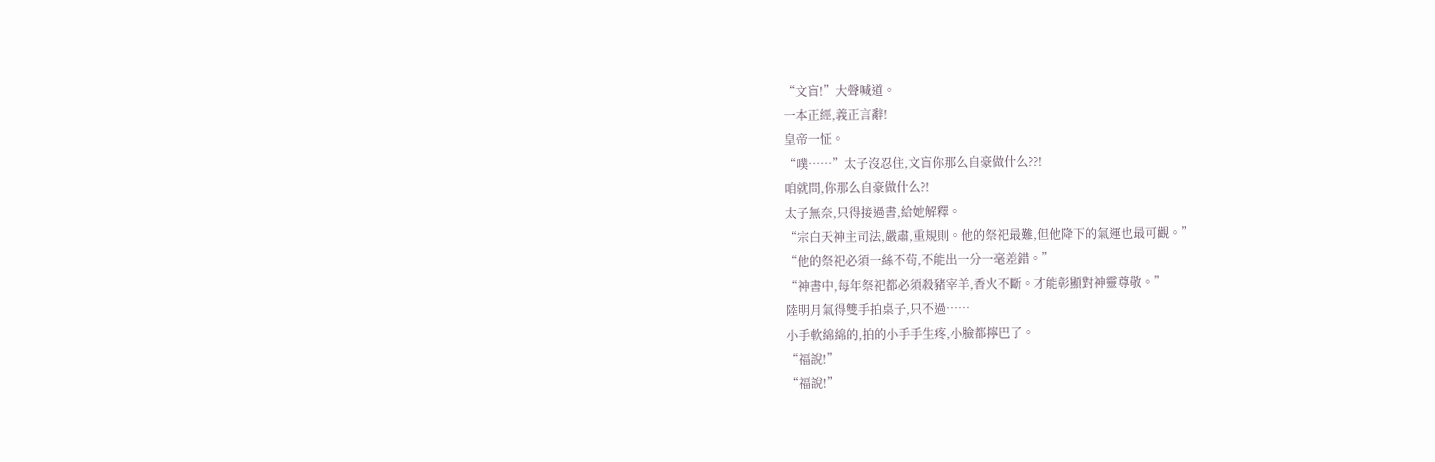“文盲!”大聲喊道。
一本正經,義正言辭!
皇帝一怔。
“噗……”太子沒忍住,文盲你那么自豪做什么??!
咱就問,你那么自豪做什么?!
太子無奈,只得接過書,給她解釋。
“宗白天神主司法,嚴肅,重規則。他的祭祀最難,但他降下的氣運也最可觀。”
“他的祭祀必須一絲不茍,不能出一分一毫差錯。”
“神書中,每年祭祀都必須殺豬宰羊,香火不斷。才能彰顯對神靈尊敬。”
陸明月氣得雙手拍桌子,只不過……
小手軟綿綿的,拍的小手手生疼,小臉都擰巴了。
“福說!”
“福說!”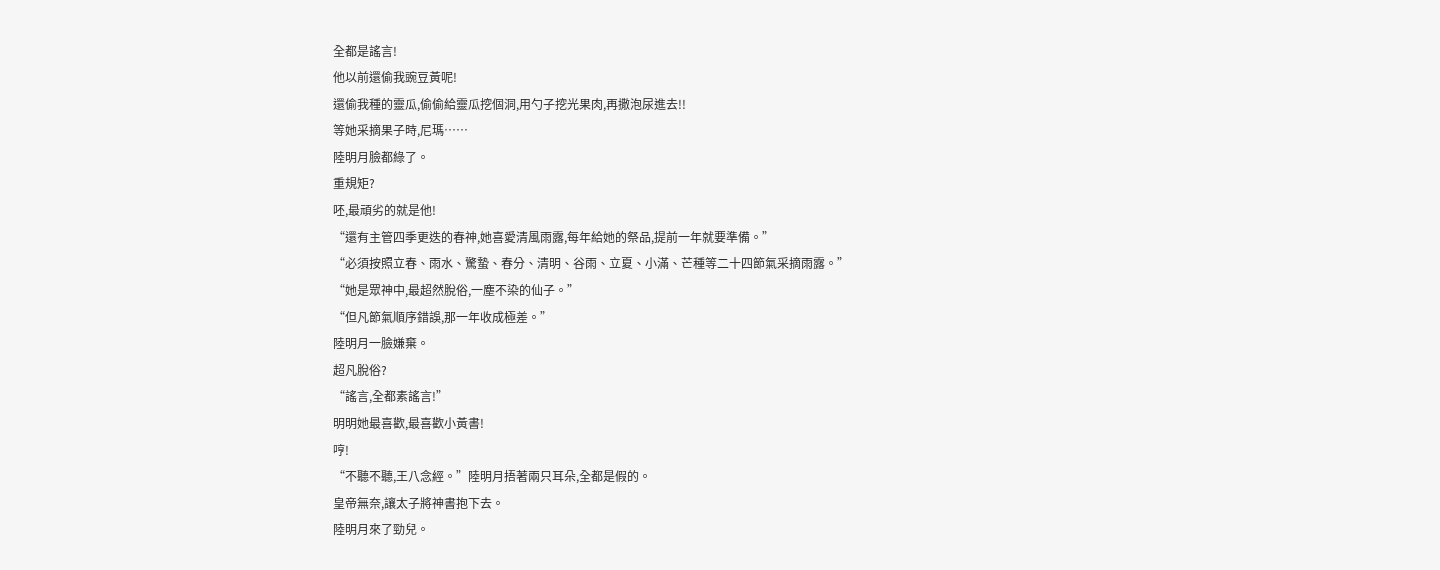全都是謠言!
他以前還偷我豌豆黃呢!
還偷我種的靈瓜,偷偷給靈瓜挖個洞,用勺子挖光果肉,再撒泡尿進去!!
等她采摘果子時,尼瑪……
陸明月臉都綠了。
重規矩?
呸,最頑劣的就是他!
“還有主管四季更迭的春神,她喜愛清風雨露,每年給她的祭品,提前一年就要準備。”
“必須按照立春、雨水、驚蟄、春分、清明、谷雨、立夏、小滿、芒種等二十四節氣采摘雨露。”
“她是眾神中,最超然脫俗,一塵不染的仙子。”
“但凡節氣順序錯誤,那一年收成極差。”
陸明月一臉嫌棄。
超凡脫俗?
“謠言,全都素謠言!”
明明她最喜歡,最喜歡小黃書!
哼!
“不聽不聽,王八念經。”陸明月捂著兩只耳朵,全都是假的。
皇帝無奈,讓太子將神書抱下去。
陸明月來了勁兒。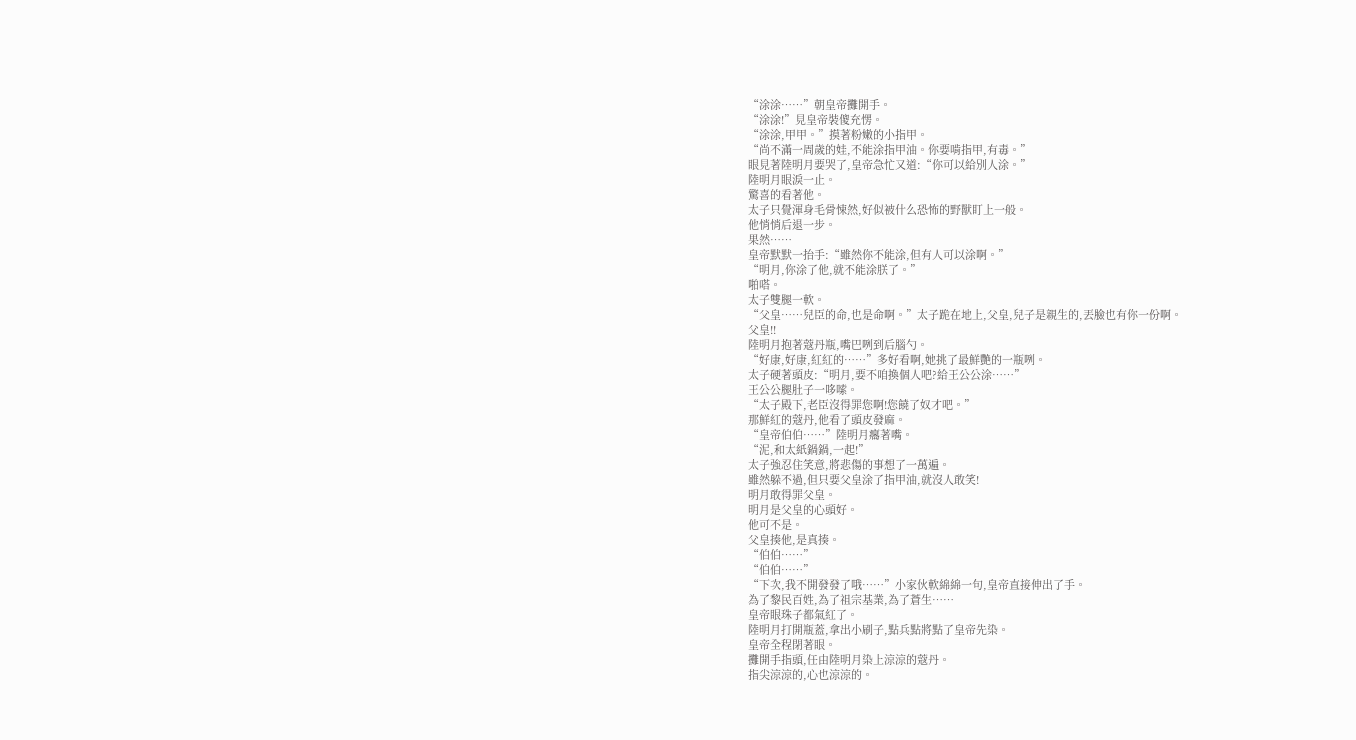“涂涂……”朝皇帝攤開手。
“涂涂!”見皇帝裝傻充愣。
“涂涂,甲甲。”摸著粉嫩的小指甲。
“尚不滿一周歲的娃,不能涂指甲油。你要啃指甲,有毒。”
眼見著陸明月要哭了,皇帝急忙又道:“你可以給別人涂。”
陸明月眼淚一止。
驚喜的看著他。
太子只覺渾身毛骨悚然,好似被什么恐怖的野獸盯上一般。
他悄悄后退一步。
果然……
皇帝默默一抬手:“雖然你不能涂,但有人可以涂啊。”
“明月,你涂了他,就不能涂朕了。”
啪嗒。
太子雙腿一軟。
“父皇……兒臣的命,也是命啊。”太子跪在地上,父皇,兒子是親生的,丟臉也有你一份啊。
父皇!!
陸明月抱著蔻丹瓶,嘴巴咧到后腦勺。
“好康,好康,紅紅的……”多好看啊,她挑了最鮮艷的一瓶咧。
太子硬著頭皮:“明月,要不咱換個人吧?給王公公涂……”
王公公腿肚子一哆嗦。
“太子殿下,老臣沒得罪您啊!您饒了奴才吧。”
那鮮紅的蔻丹,他看了頭皮發麻。
“皇帝伯伯……”陸明月癟著嘴。
“泥,和太紙鍋鍋,一起!”
太子強忍住笑意,將悲傷的事想了一萬遍。
雖然躲不過,但只要父皇涂了指甲油,就沒人敢笑!
明月敢得罪父皇。
明月是父皇的心頭好。
他可不是。
父皇揍他,是真揍。
“伯伯……”
“伯伯……”
“下次,我不開發發了哦……”小家伙軟綿綿一句,皇帝直接伸出了手。
為了黎民百姓,為了祖宗基業,為了蒼生……
皇帝眼珠子都氣紅了。
陸明月打開瓶蓋,拿出小刷子,點兵點將點了皇帝先染。
皇帝全程閉著眼。
攤開手指頭,任由陸明月染上涼涼的蔻丹。
指尖涼涼的,心也涼涼的。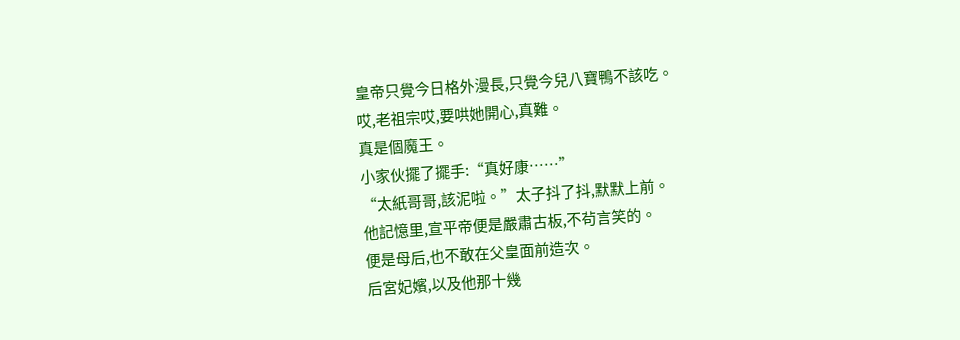皇帝只覺今日格外漫長,只覺今兒八寶鴨不該吃。
哎,老祖宗哎,要哄她開心,真難。
真是個魔王。
小家伙擺了擺手:“真好康……”
“太紙哥哥,該泥啦。”太子抖了抖,默默上前。
他記憶里,宣平帝便是嚴肅古板,不茍言笑的。
便是母后,也不敢在父皇面前造次。
后宮妃嬪,以及他那十幾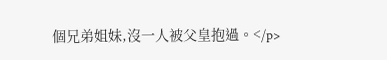個兄弟姐妹,沒一人被父皇抱過。</p>